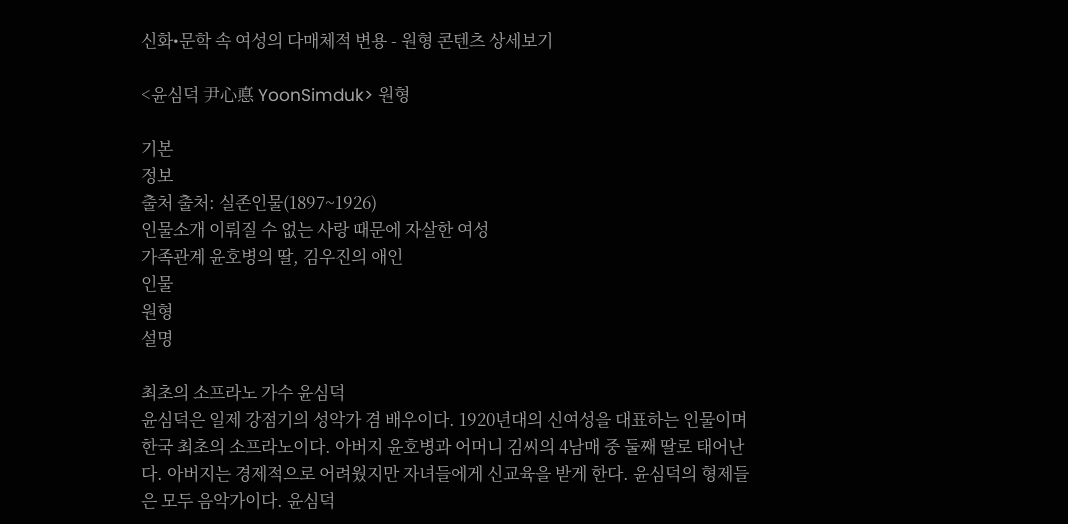신화•문학 속 여성의 다매체적 변용 - 원형 콘텐츠 상세보기

<윤심덕 尹心悳 YoonSimduk> 원형

기본
정보
출처 출처: 실존인물(1897~1926)
인물소개 이뤄질 수 없는 사랑 때문에 자살한 여성
가족관계 윤호병의 딸, 김우진의 애인
인물
원형
설명

최초의 소프라노 가수 윤심덕
윤심덕은 일제 강점기의 성악가 겸 배우이다. 1920년대의 신여성을 대표하는 인물이며 한국 최초의 소프라노이다. 아버지 윤호병과 어머니 김씨의 4남매 중 둘째 딸로 태어난다. 아버지는 경제적으로 어려웠지만 자녀들에게 신교육을 받게 한다. 윤심덕의 형제들은 모두 음악가이다. 윤심덕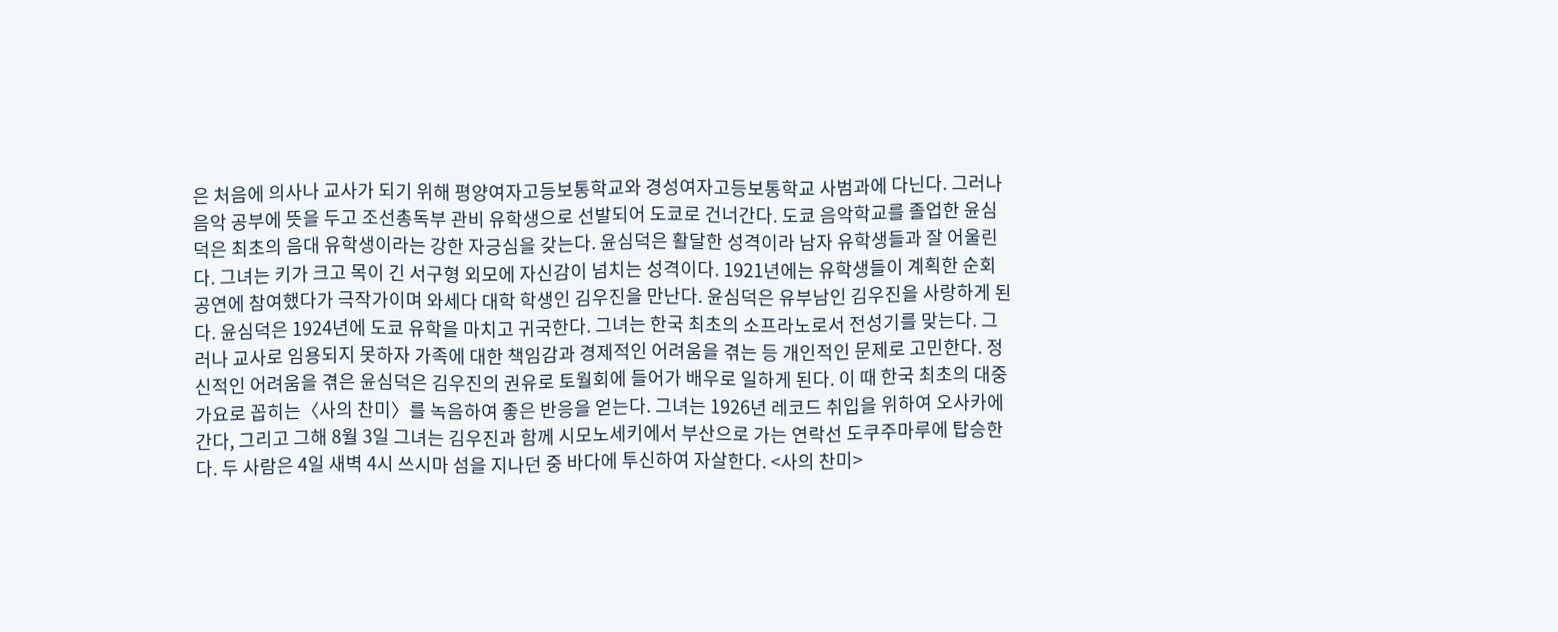은 처음에 의사나 교사가 되기 위해 평양여자고등보통학교와 경성여자고등보통학교 사범과에 다닌다. 그러나 음악 공부에 뜻을 두고 조선총독부 관비 유학생으로 선발되어 도쿄로 건너간다. 도쿄 음악학교를 졸업한 윤심덕은 최초의 음대 유학생이라는 강한 자긍심을 갖는다. 윤심덕은 활달한 성격이라 남자 유학생들과 잘 어울린다. 그녀는 키가 크고 목이 긴 서구형 외모에 자신감이 넘치는 성격이다. 1921년에는 유학생들이 계획한 순회공연에 참여했다가 극작가이며 와세다 대학 학생인 김우진을 만난다. 윤심덕은 유부남인 김우진을 사랑하게 된다. 윤심덕은 1924년에 도쿄 유학을 마치고 귀국한다. 그녀는 한국 최초의 소프라노로서 전성기를 맞는다. 그러나 교사로 임용되지 못하자 가족에 대한 책임감과 경제적인 어려움을 겪는 등 개인적인 문제로 고민한다. 정신적인 어려움을 겪은 윤심덕은 김우진의 권유로 토월회에 들어가 배우로 일하게 된다. 이 때 한국 최초의 대중가요로 꼽히는〈사의 찬미〉를 녹음하여 좋은 반응을 얻는다. 그녀는 1926년 레코드 취입을 위하여 오사카에 간다, 그리고 그해 8월 3일 그녀는 김우진과 함께 시모노세키에서 부산으로 가는 연락선 도쿠주마루에 탑승한다. 두 사람은 4일 새벽 4시 쓰시마 섬을 지나던 중 바다에 투신하여 자살한다. <사의 찬미>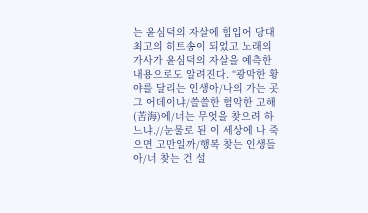는 윤심덕의 자살에 힘입어 당대 최고의 히트송이 되었고 노래의 가사가 윤심덕의 자살을 예측한 내용으로도 알려진다. “광막한 황야를 달리는 인생아/나의 가는 곳 그 어데이냐/쓸쓸한 험악한 고해(苦海)에/너는 무엇을 찾으려 하느냐.//눈물로 된 이 세상에 나 죽으면 고만일까/행복 찾는 인생들아/너 찾는 건 설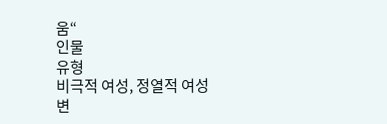움“
인물
유형
비극적 여성, 정열적 여성
변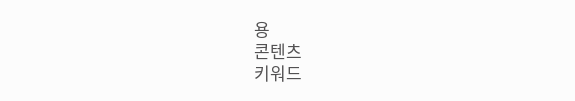용
콘텐츠
키워드